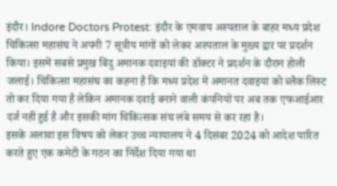इंदौर। Indore Doctors Protest: इंदौर के एमवाय अस्पताल के बाहर मध्य प्रदेश चिकित्सा महासंघ ने अपनी 7 सूत्रीय मांगों को लेकर अस्पताल के मुख्य द्वार पर प्रदर्शन किया। इसमें सबसे प्रमुख बिंदु अमानक दवाइयां की डॉक्टर ने प्रदर्शन के दौरान होली जलाई। चिकित्सा महासंघ का कहना है कि मध्य प्रदेश में अमानत दवाइयां को ब्लैक लिस्ट तो कर दिया गया है लेकिन अमानक दवाई बनाने वाली कंपनियों पर अब तक एफआईआर दर्ज नहीं हुई है और इसकी मांग चिकित्सक संघ लंबे समय से कर रहा है।
इसके अलावा इस विषय को लेकर उच्च न्यायालय ने 4 दिसंबर 2024 को आदेश पारित करते हुए एक कमेटी के गठन का निर्देश दिया गया था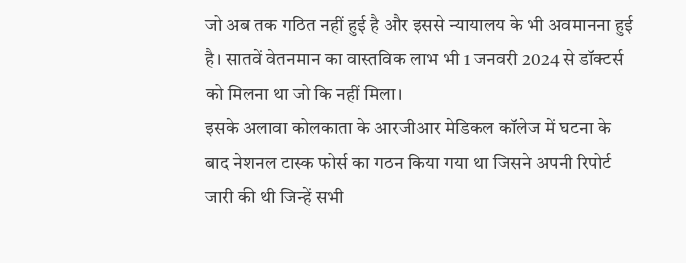जो अब तक गठित नहीं हुई है और इससे न्यायालय के भी अवमानना हुई है। सातवें वेतनमान का वास्तविक लाभ भी 1 जनवरी 2024 से डॉक्टर्स को मिलना था जो कि नहीं मिला।
इसके अलावा कोलकाता के आरजीआर मेडिकल कॉलेज में घटना के बाद नेशनल टास्क फोर्स का गठन किया गया था जिसने अपनी रिपोर्ट जारी की थी जिन्हें सभी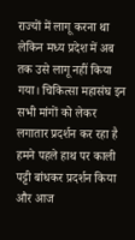राज्यों में लागू करना था लेकिन मध्य प्रदेश में अब तक उसे लागू नहीं किया गया। चिकित्सा महासंघ इन सभी मांगों को लेकर लगातार प्रदर्शन कर रहा है हमने पहले हाथ पर काली पट्टी बांधकर प्रदर्शन किया और आज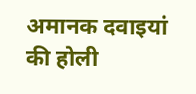अमानक दवाइयां की होली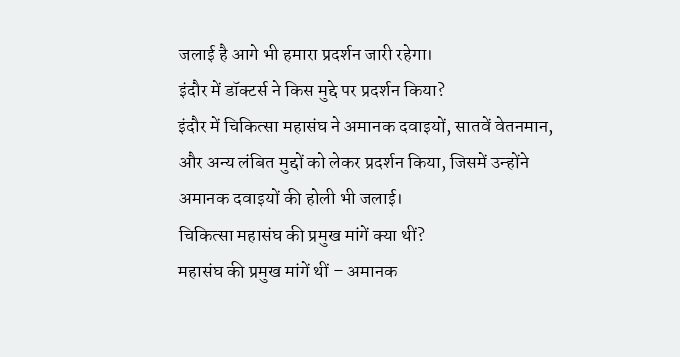जलाई है आगे भी हमारा प्रदर्शन जारी रहेगा।
इंदौर में डॉक्टर्स ने किस मुद्दे पर प्रदर्शन किया?
इंदौर में चिकित्सा महासंघ ने अमानक दवाइयों, सातवें वेतनमान, और अन्य लंबित मुद्दों को लेकर प्रदर्शन किया, जिसमें उन्होंने अमानक दवाइयों की होली भी जलाई।
चिकित्सा महासंघ की प्रमुख मांगें क्या थीं?
महासंघ की प्रमुख मांगें थीं – अमानक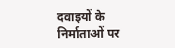दवाइयों के निर्माताओं पर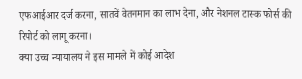एफआईआर दर्ज करना, सातवें वेतनमान का लाभ देना, और नेशनल टास्क फोर्स की रिपोर्ट को लागू करना।
क्या उच्च न्यायालय ने इस मामले में कोई आदेश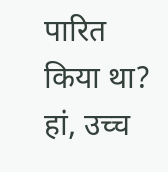पारित किया था?
हां, उच्च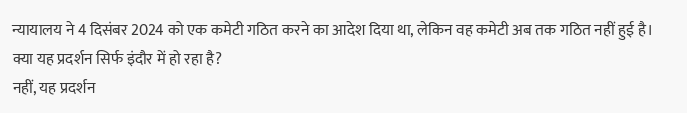न्यायालय ने 4 दिसंबर 2024 को एक कमेटी गठित करने का आदेश दिया था, लेकिन वह कमेटी अब तक गठित नहीं हुई है।
क्या यह प्रदर्शन सिर्फ इंदौर में हो रहा है?
नहीं, यह प्रदर्शन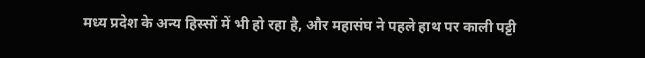मध्य प्रदेश के अन्य हिस्सों में भी हो रहा है, और महासंघ ने पहले हाथ पर काली पट्टी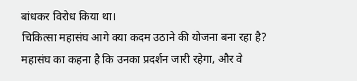बांधकर विरोध किया था।
चिकित्सा महासंघ आगे क्या कदम उठाने की योजना बना रहा है?
महासंघ का कहना है कि उनका प्रदर्शन जारी रहेगा, और वे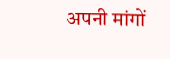अपनी मांगों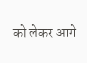को लेकर आगे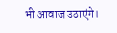भी आवाज उठाएंगे।